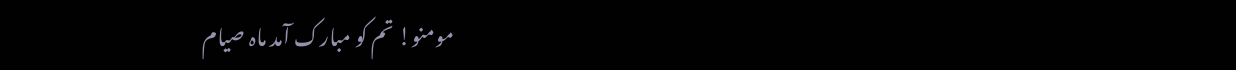مومنو! تم کو مبارک آمد ماہ صیام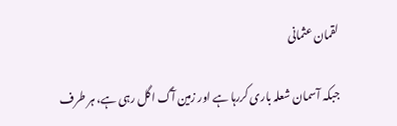لقمان عثمانی

جبکہ آسمان شعلہ باری کررہا ہے اور زمین آگ اگل رہی ہے، ہر طرف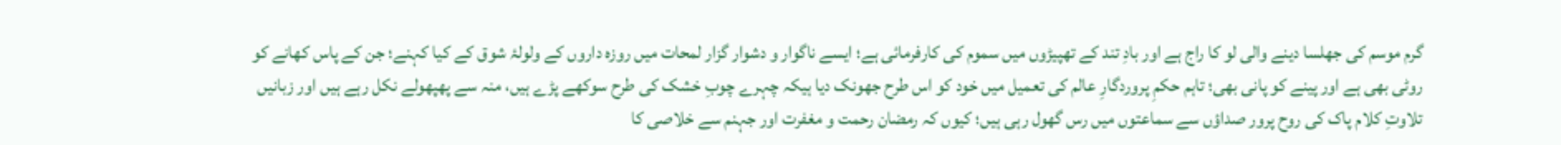گرم موسم کی جھلسا دینے والی لو کا راج ہے اور بادِ تند کے تھپیڑوں میں سموم کی کارفرمائی ہے؛ ایسے ناگوار و دشوار گزار لمحات میں روزہ داروں کے ولولۂ شوق کے کیا کہنے؛ جن کے پاس کھانے کو روٹی بھی ہے اور پینے کو پانی بھی؛ تاہم حکمِ پروردگارِ عالم کی تعمیل میں خود کو اس طرح جھونک دیا ہیکہ چہرے چوبِ خشک کی طرح سوکھے پڑے ہیں، منہ سے پھپھولے نکل رہے ہیں اور زبانیں تلاوتِ کلام پاک کی روح پرور صداؤں سے سماعتوں میں رس گھول رہی ہیں؛ کیوں کہ رمضان رحمت و مغفرت اور جہنم سے خلاصی کا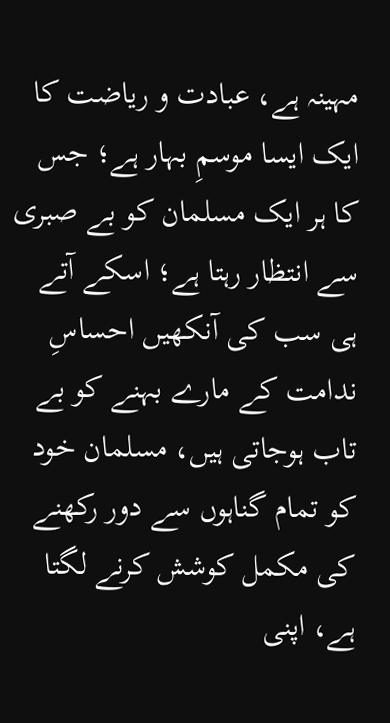مہینہ ہے، عبادت و ریاضت کا ایک ایسا موسمِ بہار ہے؛ جس کا ہر ایک مسلمان کو بے صبری سے انتظار رہتا ہے؛ اسکے آتے ہی سب کی آنکھیں احساسِ ندامت کے مارے بہنے کو بے تاب ہوجاتی ہیں، مسلمان خود کو تمام گناہوں سے دور رکھنے کی مکمل کوشش کرنے لگتا ہے، اپنی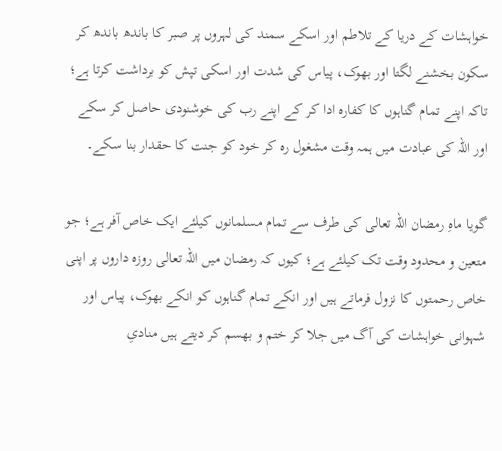خواہشات کے دریا کے تلاطم اور اسکے سمند کی لہروں پر صبر کا باندھ باندھ کر سکون بخشنے لگتا اور بھوک، پیاس کی شدت اور اسکی تپش کو برداشت کرتا ہے؛ تاکہ اپنے تمام گناہوں کا کفارہ ادا کر کے اپنے رب کی خوشنودی حاصل کر سکے اور اللہ کی عبادت میں ہمہ وقت مشغول رہ کر خود کو جنت کا حقدار بنا سکے۔

گویا ماہِ رمضان اللہ تعالی کی طرف سے تمام مسلمانوں کیلئے ایک خاص آفر ہے؛ جو متعین و محدود وقت تک کیلئے ہے؛ کیوں کہ رمضان میں اللہ تعالی روزہ داروں پر اپنی خاص رحمتوں کا نزول فرماتے ہیں اور انکے تمام گناہوں کو انکے بھوک، پیاس اور شہوانی خواہشات کی آگ میں جلا کر ختم و بھسم کر دیتے ہیں منادیِ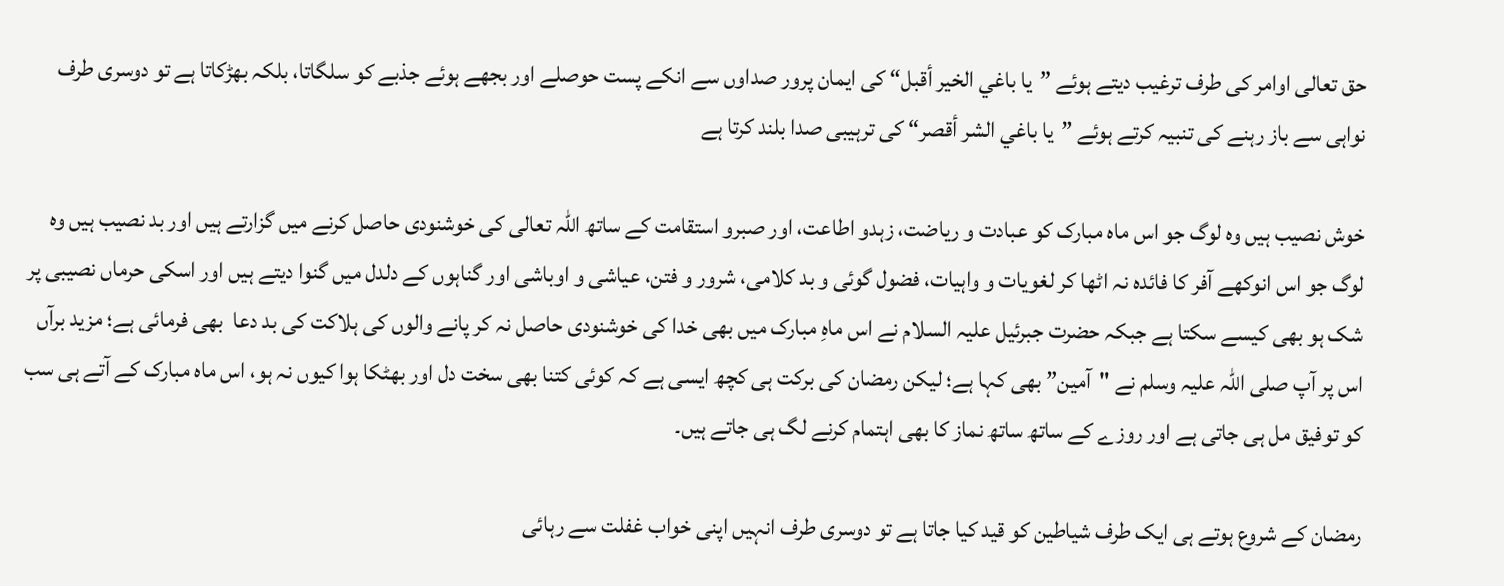حق تعالی اوامر کی طرف ترغیب دیتے ہوئے ”يا باغي الخير أقبل“ کی ایمان پرور صداوں سے انکے پست حوصلے اور بجھے ہوئے جذبے کو سلگاتا، بلکہ بھڑکاتا ہے تو دوسری طرف نواہی سے باز رہنے کی تنبیہ کرتے ہوئے ”يا باغي الشر أقصر“ کی ترہیبی صدا بلند کرتا ہے

خوش نصیب ہیں وہ لوگ جو اس ماہ مبارک کو عبادت و ریاضت، زہدو اطاعت، اور صبرو استقامت کے ساتھ اللہ تعالی کی خوشنودی حاصل کرنے میں گزارتے ہیں اور بد نصیب ہیں وہ لوگ جو اس انوکھے آفر کا فائدہ نہ اٹھا کر لغویات و واہیات، فضول گوئی و بد کلامی، شرور و فتن، عیاشی و اوباشی اور گناہوں کے دلدل میں گنوا دیتے ہیں اور اسکی حرماں نصیبی پر شک ہو بھی کیسے سکتا ہے جبکہ حضرت جبرئیل علیہ السلام نے اس ماہِ مبارک میں بھی خدا کی خوشنودی حاصل نہ کر پانے والوں کی ہلاکت کی بد دعا  بھی فرمائی ہے؛ مزید برآں اس پر آپ صلی اللہ علیہ وسلم نے "آمین” بھی کہا ہے؛ لیکن رمضان کی برکت ہی کچھ ایسی ہے کہ کوئی کتنا بھی سخت دل اور بھٹکا ہوا کیوں نہ ہو، اس ماہ مبارک کے آتے ہی سب کو توفیق مل ہی جاتی ہے اور روزے کے ساتھ ساتھ نماز کا بھی اہتمام کرنے لگ ہی جاتے ہیں۔

رمضان کے شروع ہوتے ہی ایک طرف شیاطین کو قید کیا جاتا ہے تو دوسری طرف انہیں اپنی خواب غفلت سے رہائی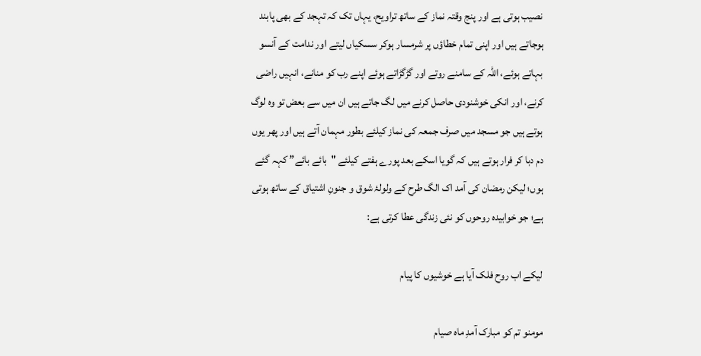نصیب ہوتی ہے اور پنج وقتہ نماز کے ساتھ تراویح، یہاں تک کہ تہجد کے بھی پابند ہوجاتے ہیں اور اپنی تمام خطاؤں پر شرمسار ہوکر سسکیاں لیتے اور ندامت کے آنسو بہاتے ہوئے، اللہ کے سامنے روتے اور گڑگڑاتے ہوئے اپنے رب کو منانے، انہیں راضی کرنے، اور انکی خوشنودی حاصل کرنے میں لگ جاتے ہیں ان میں سے بعض تو وہ لوگ ہوتے ہیں جو مسجد میں صرف جمعہ کی نماز کیلئے بطور مہمان آتے ہیں اور پھر یوں دم دبا کر فرار ہوتے ہیں کہ گویا اسکے بعد پورے ہفتے کیلئے "بائے بائے” کہہ گئے ہوں؛ لیکن رمضان کی آمد اک الگ طرح کے ولولۂ شوق و جنونِ اشتیاق کے ساتھ ہوتی ہے؛ جو خوابیدہ روحوں کو نئی زندگی عطا کرتی ہے:

لیکے اب روح فلک آیا ہے خوشیوں کا پیام

مومنو تم کو مبارک آمدِ ماہ صیام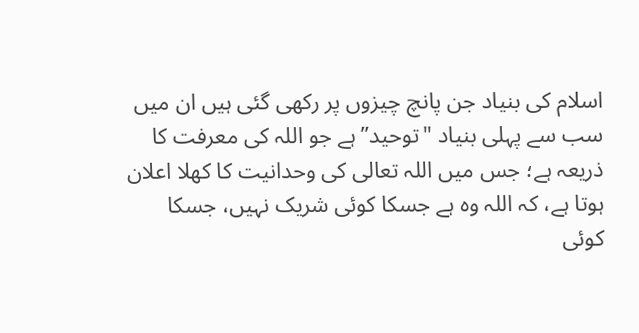اسلام کی بنیاد جن پانچ چیزوں پر رکھی گئی ہیں ان میں سب سے پہلی بنیاد "توحید” ہے جو اللہ کی معرفت کا ذریعہ ہے؛ جس میں اللہ تعالی کی وحدانیت کا کھلا اعلان ہوتا ہے، کہ اللہ وہ ہے جسکا کوئی شریک نہیں، جسکا کوئی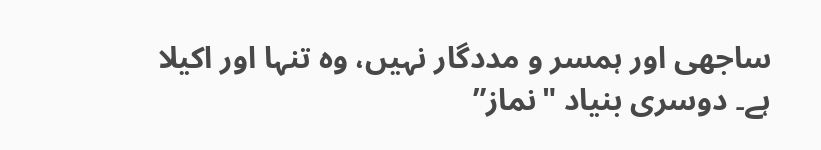ساجھی اور ہمسر و مددگار نہیں، وہ تنہا اور اکیلا ہے۔ دوسری بنیاد "نماز”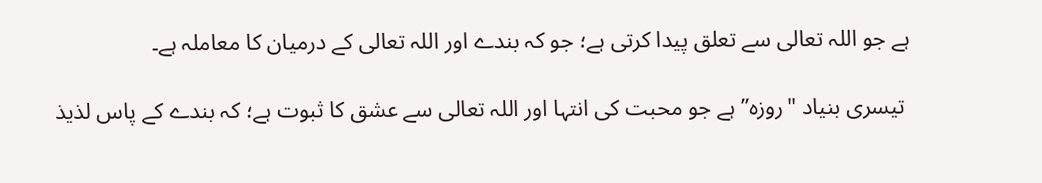ہے جو اللہ تعالی سے تعلق پیدا کرتی ہے؛ جو کہ بندے اور اللہ تعالی کے درمیان کا معاملہ ہے۔

 تیسری بنیاد "روزہ” ہے جو محبت کی انتہا اور اللہ تعالی سے عشق کا ثبوت ہے؛ کہ بندے کے پاس لذیذ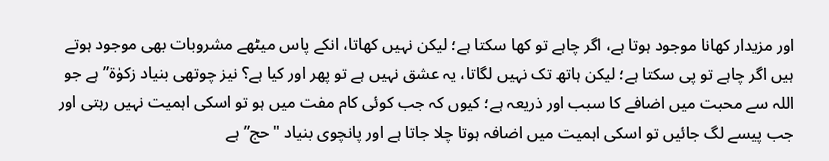اور مزیدار کھانا موجود ہوتا ہے، اگر چاہے تو کھا سکتا ہے؛ لیکن نہیں کھاتا، انکے پاس میٹھے مشروبات بھی موجود ہوتے ہیں اگر چاہے تو پی سکتا ہے؛ لیکن ہاتھ تک نہیں لگاتا، یہ عشق نہیں ہے تو پھر اور کیا ہے؟ نیز چوتھی بنیاد زکوٰة” ہے جو اللہ سے محبت میں اضافے کا سبب اور ذریعہ ہے؛ کیوں کہ جب کوئی کام مفت میں ہو تو اسکی اہمیت نہیں رہتی اور جب پیسے لگ جائیں تو اسکی اہمیت میں اضافہ ہوتا چلا جاتا ہے اور پانچوی بنیاد "حج” ہے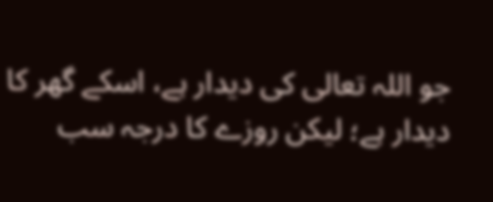جو اللہ تعالی کی دیدار ہے، اسکے گھر کا دیدار ہے؛ لیکن روزے کا درجہ سب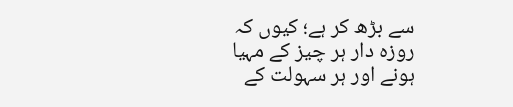سے بڑھ کر ہے؛ کیوں کہ روزہ دار ہر چیز کے مہیا ہونے اور ہر سہولت کے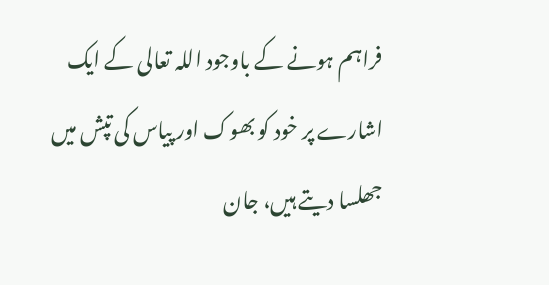فراہم ہونے کے باوجود اللہ تعالی کے ایک اشارے پر خود کو بھوک اور پیاس کی تپش میں جھلسا دیتے ہیں، جان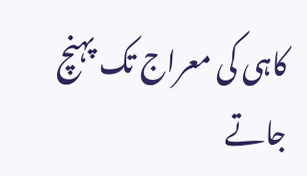کاہی کی معراج تک پہنچ جاتے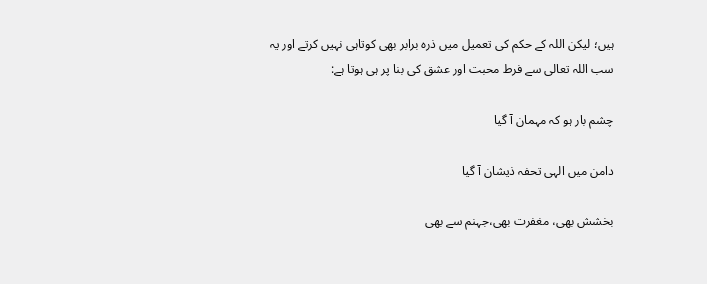ہیں؛ لیکن اللہ کے حکم کی تعمیل میں ذرہ برابر بھی کوتاہی نہیں کرتے اور یہ سب اللہ تعالی سے فرط محبت اور عشق کی بنا پر ہی ہوتا ہے:

چشم بار ہو کہ مہمان آ گیا

دامن میں الہی تحفہ ذیشان آ گیا

بخشش بھی، مغفرت بھی،جہنم سے بھی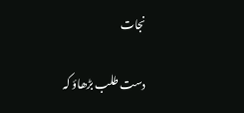نجات

دست طلب بڑھاؤ کہ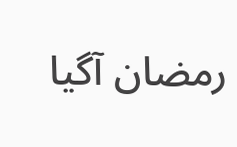رمضان آ‌گیا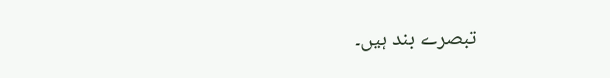تبصرے بند ہیں۔